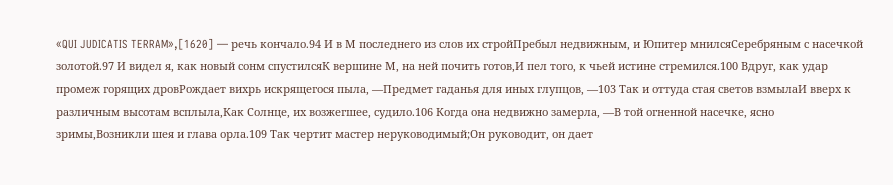«QUI JUDICATIS TERRAM»,[1620] — речь кончало.94 И в М последнего из слов их стройПребыл недвижным, и Юпитер мнилсяСеребряным с насечкой золотой.97 И видел я, как новый сонм спустилсяК вершине М, на ней почить готов,И пел того, к чьей истине стремился.100 Вдруг, как удар промеж горящих дровРождает вихрь искрящегося пыла, —Предмет гаданья для иных глупцов, —103 Так и оттуда стая светов взмылаИ вверх к различным высотам всплыла,Как Солнце, их возжегшее, судило.106 Когда она недвижно замерла, —В той огненной насечке, ясно зримы,Возникли шея и глава орла.109 Так чертит мастер неруководимый;Он руководит, он дает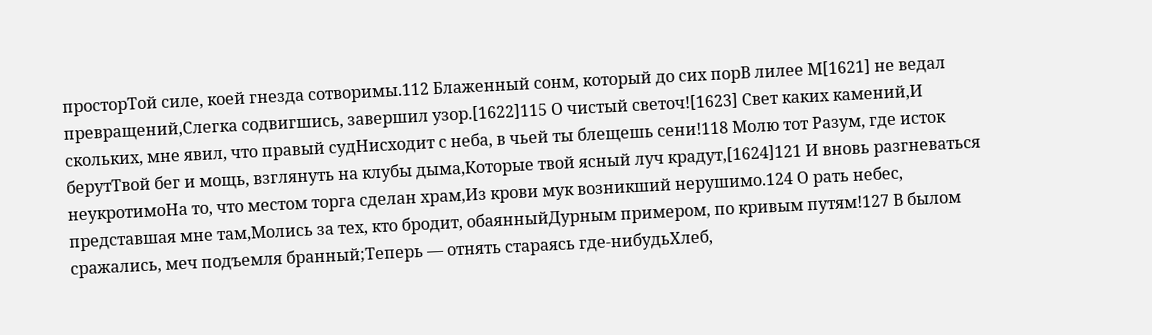просторТой силе, коей гнезда сотворимы.112 Блаженный сонм, который до сих порВ лилее М[1621] не ведал превращений,Слегка содвигшись, завершил узор.[1622]115 О чистый светоч![1623] Свет каких камений,И скольких, мне явил, что правый судНисходит с неба, в чьей ты блещешь сени!118 Молю тот Разум, где исток берутТвой бег и мощь, взглянуть на клубы дыма,Которые твой ясный луч крадут,[1624]121 И вновь разгневаться неукротимоНа то, что местом торга сделан храм,Из крови мук возникший нерушимо.124 О рать небес, представшая мне там,Молись за тех, кто бродит, обаянныйДурным примером, по кривым путям!127 В былом сражались, меч подъемля бранный;Теперь — отнять стараясь где-нибудьХлеб,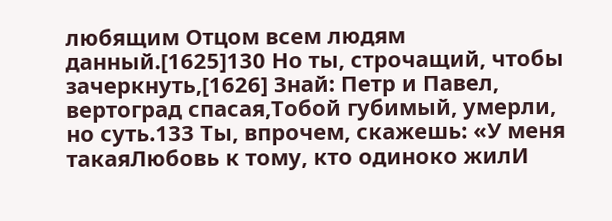любящим Отцом всем людям данный.[1625]130 Но ты, строчащий, чтобы зачеркнуть,[1626] Знай: Петр и Павел, вертоград спасая,Тобой губимый, умерли, но суть.133 Ты, впрочем, скажешь: «У меня такаяЛюбовь к тому, кто одиноко жилИ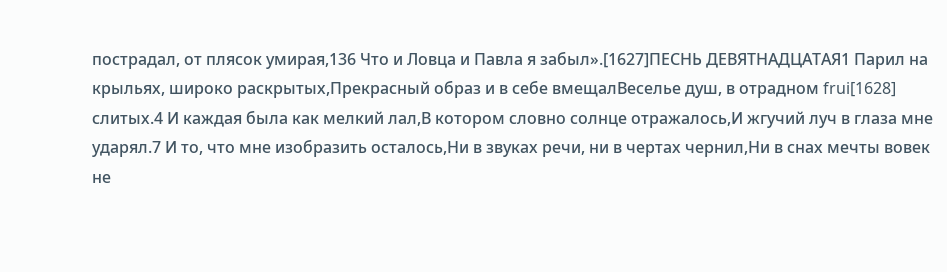пострадал, от плясок умирая,136 Что и Ловца и Павла я забыл».[1627]ПЕСНЬ ДЕВЯТНАДЦАТАЯ1 Парил на крыльях, широко раскрытых,Прекрасный образ и в себе вмещалВеселье душ, в отрадном frui[1628] слитых.4 И каждая была как мелкий лал,В котором словно солнце отражалось,И жгучий луч в глаза мне ударял.7 И то, что мне изобразить осталось,Ни в звуках речи, ни в чертах чернил,Ни в снах мечты вовек не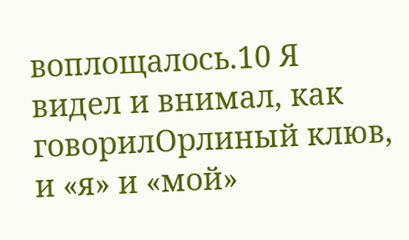воплощалось.10 Я видел и внимал, как говорилОрлиный клюв, и «я» и «мой»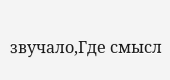звучало,Где смысл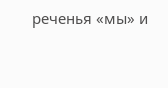реченья «мы» и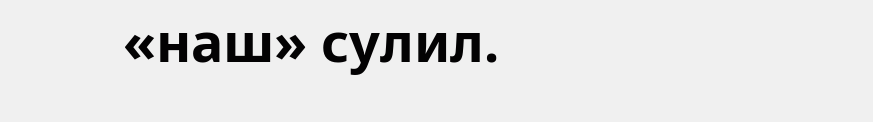«наш» сулил.